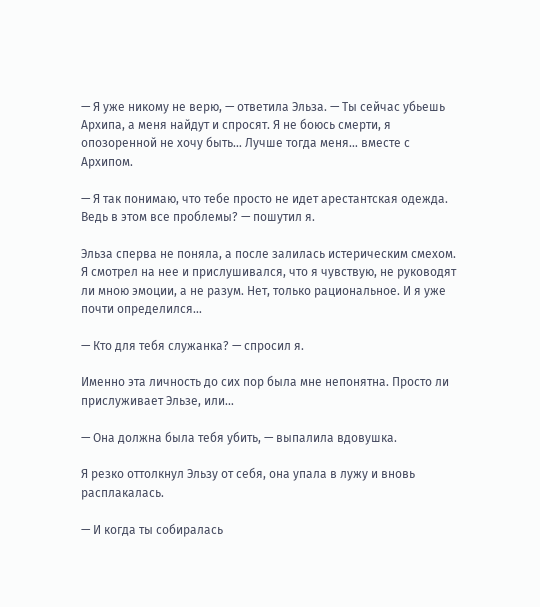— Я уже никому не верю, — ответила Эльза. — Ты сейчас убьешь Архипа, а меня найдут и спросят. Я не боюсь смерти, я опозоренной не хочу быть… Лучше тогда меня… вместе с Архипом.

— Я так понимаю, что тебе просто не идет арестантская одежда. Ведь в этом все проблемы? — пошутил я.

Эльза сперва не поняла, а после залилась истерическим смехом. Я смотрел на нее и прислушивался, что я чувствую, не руководят ли мною эмоции, а не разум. Нет, только рациональное. И я уже почти определился…

— Кто для тебя служанка? — спросил я.

Именно эта личность до сих пор была мне непонятна. Просто ли прислуживает Эльзе, или…

— Она должна была тебя убить, — выпалила вдовушка.

Я резко оттолкнул Эльзу от себя, она упала в лужу и вновь расплакалась.

— И когда ты собиралась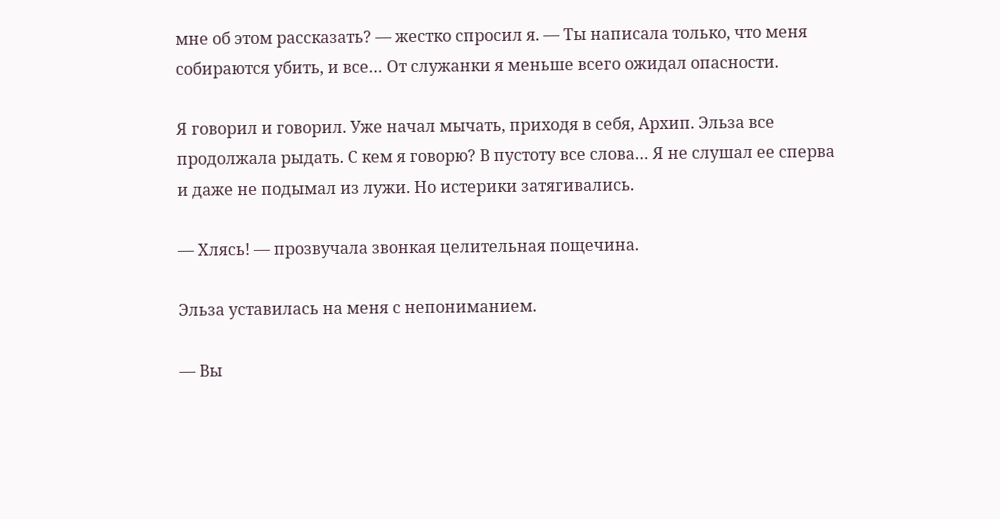мне об этом рассказать? — жестко спросил я. — Ты написала только, что меня собираются убить, и все… От служанки я меньше всего ожидал опасности.

Я говорил и говорил. Уже начал мычать, приходя в себя, Архип. Эльза все продолжала рыдать. С кем я говорю? В пустоту все слова… Я не слушал ее сперва и даже не подымал из лужи. Но истерики затягивались.

— Хлясь! — прозвучала звонкая целительная пощечина.

Эльза уставилась на меня с непониманием.

— Вы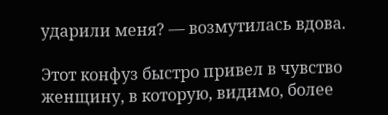ударили меня? — возмутилась вдова.

Этот конфуз быстро привел в чувство женщину, в которую, видимо, более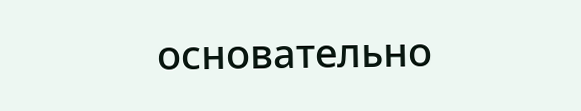основательно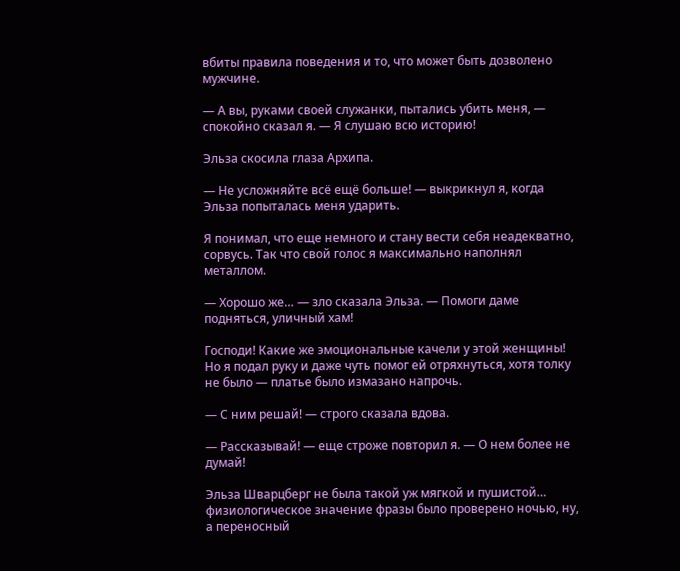вбиты правила поведения и то, что может быть дозволено мужчине.

— А вы, руками своей служанки, пытались убить меня, — спокойно сказал я. — Я слушаю всю историю!

Эльза скосила глаза Архипа.

— Не усложняйте всё ещё больше! — выкрикнул я, когда Эльза попыталась меня ударить.

Я понимал, что еще немного и стану вести себя неадекватно, сорвусь. Так что свой голос я максимально наполнял металлом.

— Хорошо же… — зло сказала Эльза. — Помоги даме подняться, уличный хам!

Господи! Какие же эмоциональные качели у этой женщины! Но я подал руку и даже чуть помог ей отряхнуться, хотя толку не было — платье было измазано напрочь.

— С ним решай! — строго сказала вдова.

— Рассказывай! — еще строже повторил я. — О нем более не думай!

Эльза Шварцберг не была такой уж мягкой и пушистой… физиологическое значение фразы было проверено ночью, ну, а переносный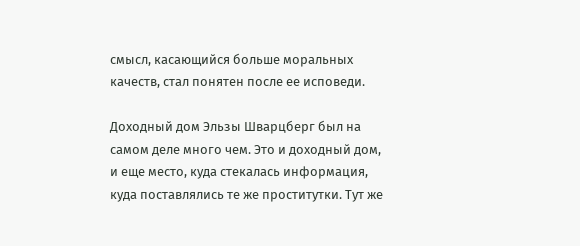смысл, касающийся больше моральных качеств, стал понятен после ее исповеди.

Доходный дом Эльзы Шварцберг был на самом деле много чем. Это и доходный дом, и еще место, куда стекалась информация, куда поставлялись те же проститутки. Тут же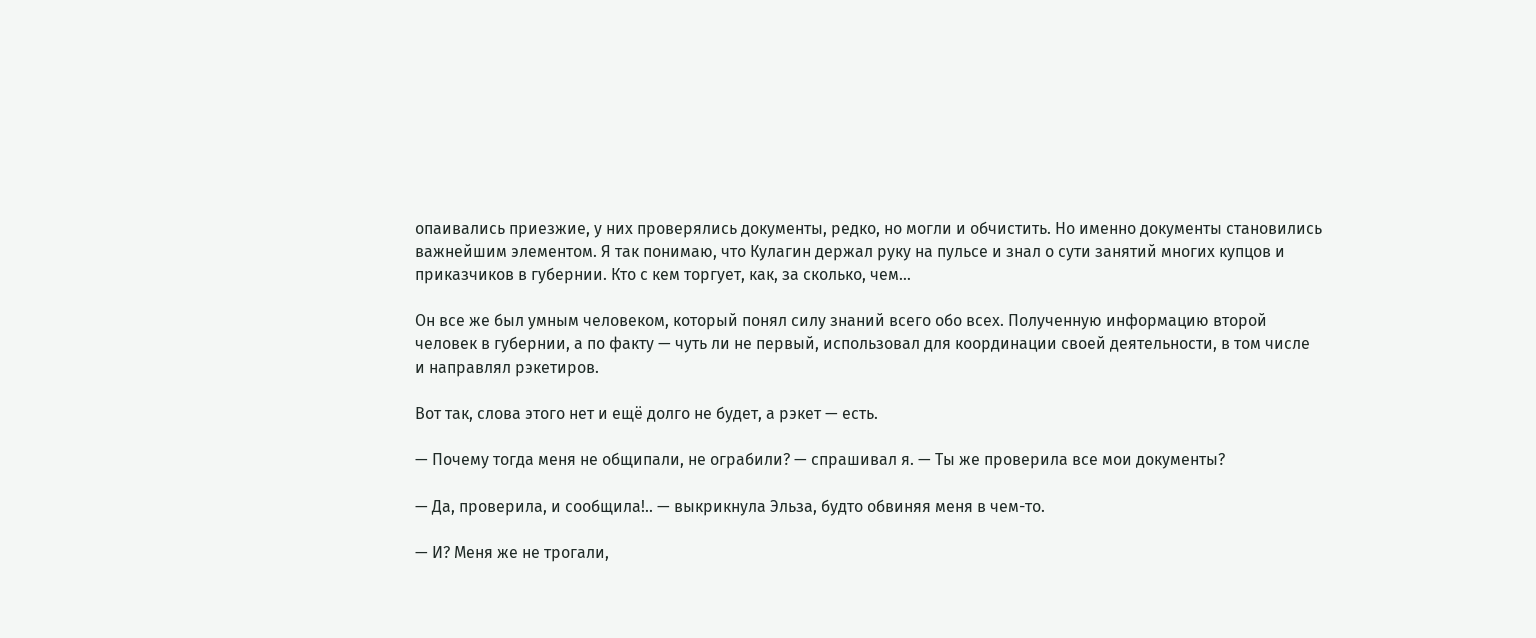опаивались приезжие, у них проверялись документы, редко, но могли и обчистить. Но именно документы становились важнейшим элементом. Я так понимаю, что Кулагин держал руку на пульсе и знал о сути занятий многих купцов и приказчиков в губернии. Кто с кем торгует, как, за сколько, чем…

Он все же был умным человеком, который понял силу знаний всего обо всех. Полученную информацию второй человек в губернии, а по факту — чуть ли не первый, использовал для координации своей деятельности, в том числе и направлял рэкетиров.

Вот так, слова этого нет и ещё долго не будет, а рэкет — есть.

— Почему тогда меня не общипали, не ограбили? — спрашивал я. — Ты же проверила все мои документы?

— Да, проверила, и сообщила!.. — выкрикнула Эльза, будто обвиняя меня в чем-то.

— И? Меня же не трогали,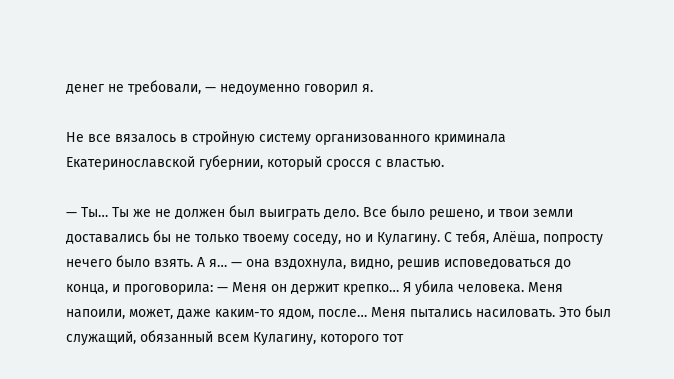денег не требовали, — недоуменно говорил я.

Не все вязалось в стройную систему организованного криминала Екатеринославской губернии, который сросся с властью.

— Ты… Ты же не должен был выиграть дело. Все было решено, и твои земли доставались бы не только твоему соседу, но и Кулагину. С тебя, Алёша, попросту нечего было взять. А я… — она вздохнула, видно, решив исповедоваться до конца, и проговорила: — Меня он держит крепко… Я убила человека. Меня напоили, может, даже каким-то ядом, после… Меня пытались насиловать. Это был служащий, обязанный всем Кулагину, которого тот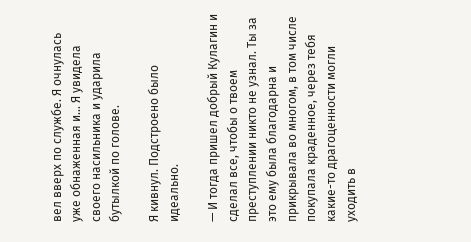вел вверх по службе. Я очнулась уже обнаженная и… Я увидела своего насильника и ударила бутылкой по голове.

Я кивнул. Подстроено было идеально.

— И тогда пришел добрый Кулагин и сделал все, чтобы о твоем преступлении никто не узнал. Ты за это ему была благодарна и прикрывала во многом, в том числе покупала краденное, через тебя какие-то драгоценности могли уходить в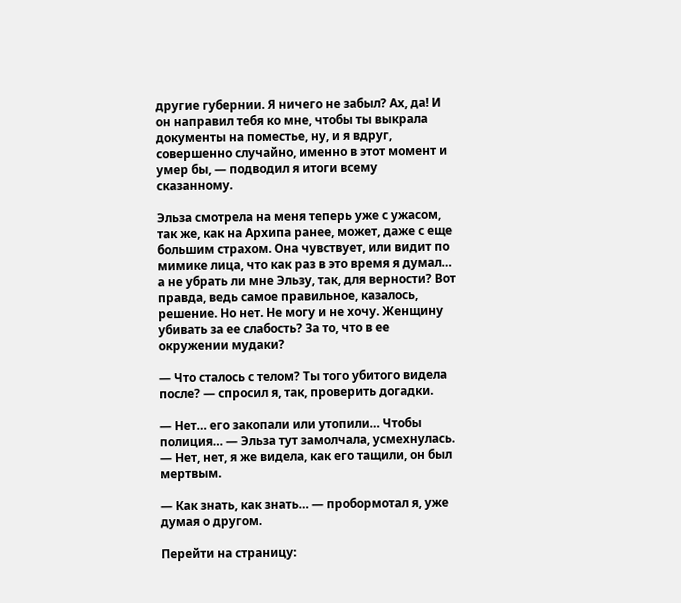другие губернии. Я ничего не забыл? Ах, да! И он направил тебя ко мне, чтобы ты выкрала документы на поместье, ну, и я вдруг, совершенно случайно, именно в этот момент и умер бы, — подводил я итоги всему сказанному.

Эльза смотрела на меня теперь уже с ужасом, так же, как на Архипа ранее, может, даже с еще большим страхом. Она чувствует, или видит по мимике лица, что как раз в это время я думал… а не убрать ли мне Эльзу, так, для верности? Вот правда, ведь самое правильное, казалось, решение. Но нет. Не могу и не хочу. Женщину убивать за ее слабость? За то, что в ее окружении мудаки?

— Что сталось с телом? Ты того убитого видела после? — спросил я, так, проверить догадки.

— Нет… его закопали или утопили… Чтобы полиция… — Эльза тут замолчала, усмехнулась. — Нет, нет, я же видела, как его тащили, он был мертвым.

— Как знать, как знать… — пробормотал я, уже думая о другом.

Перейти на страницу: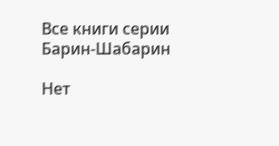Все книги серии Барин-Шабарин

Нет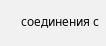соединения с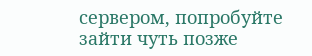сервером, попробуйте зайти чуть позже